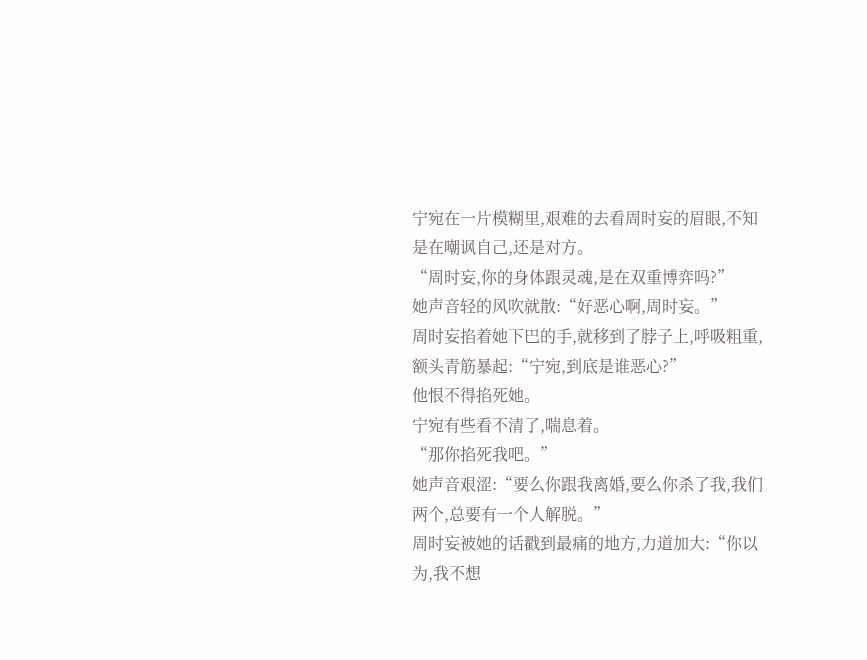宁宛在一片模糊里,艰难的去看周时妄的眉眼,不知是在嘲讽自己,还是对方。
“周时妄,你的身体跟灵魂,是在双重博弈吗?”
她声音轻的风吹就散:“好恶心啊,周时妄。”
周时妄掐着她下巴的手,就移到了脖子上,呼吸粗重,额头青筋暴起:“宁宛,到底是谁恶心?”
他恨不得掐死她。
宁宛有些看不清了,喘息着。
“那你掐死我吧。”
她声音艰涩:“要么你跟我离婚,要么你杀了我,我们两个,总要有一个人解脱。”
周时妄被她的话戳到最痛的地方,力道加大:“你以为,我不想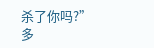杀了你吗?”
多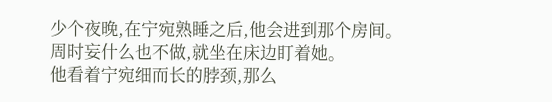少个夜晚,在宁宛熟睡之后,他会进到那个房间。
周时妄什么也不做,就坐在床边盯着她。
他看着宁宛细而长的脖颈,那么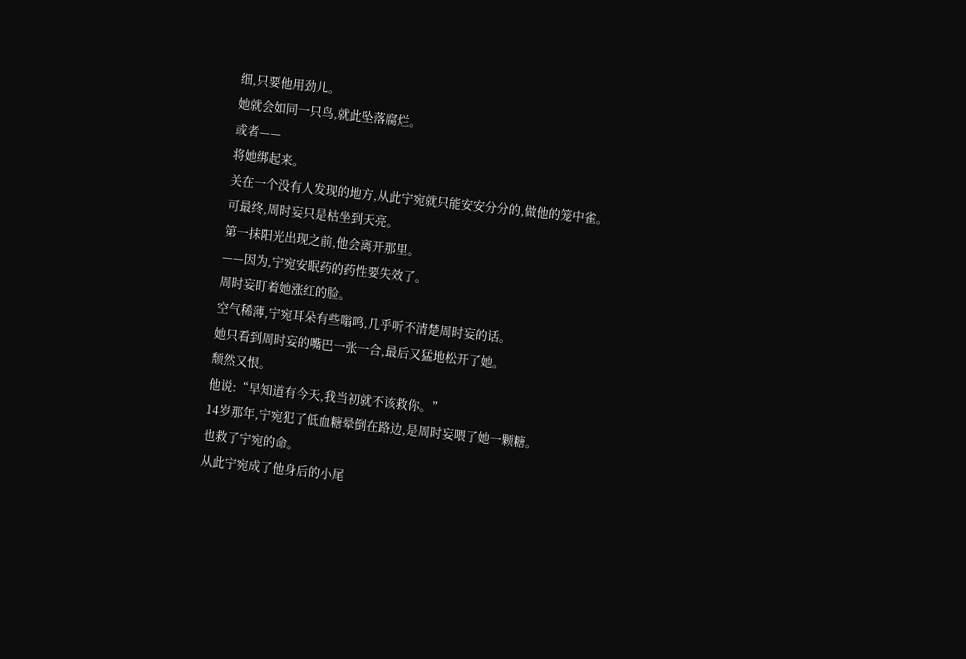细,只要他用劲儿。
她就会如同一只鸟,就此坠落腐烂。
或者——
将她绑起来。
关在一个没有人发现的地方,从此宁宛就只能安安分分的,做他的笼中雀。
可最终,周时妄只是枯坐到天亮。
第一抹阳光出现之前,他会离开那里。
——因为,宁宛安眠药的药性要失效了。
周时妄盯着她涨红的脸。
空气稀薄,宁宛耳朵有些嗡鸣,几乎听不清楚周时妄的话。
她只看到周时妄的嘴巴一张一合,最后又猛地松开了她。
颓然又恨。
他说:“早知道有今天,我当初就不该救你。”
14岁那年,宁宛犯了低血糖晕倒在路边,是周时妄喂了她一颗糖。
也救了宁宛的命。
从此宁宛成了他身后的小尾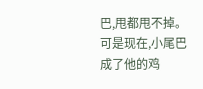巴,甩都甩不掉。
可是现在,小尾巴成了他的鸡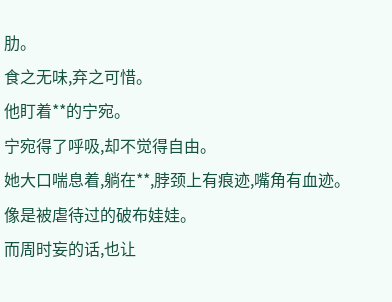肋。
食之无味,弃之可惜。
他盯着**的宁宛。
宁宛得了呼吸,却不觉得自由。
她大口喘息着,躺在**,脖颈上有痕迹,嘴角有血迹。
像是被虐待过的破布娃娃。
而周时妄的话,也让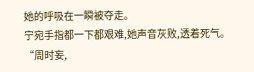她的呼吸在一瞬被夺走。
宁宛手指都一下都艰难,她声音灰败,透着死气。
“周时妄,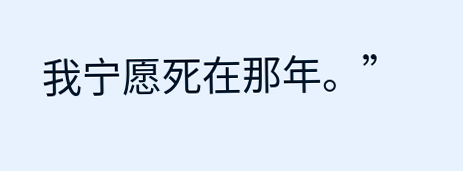我宁愿死在那年。”